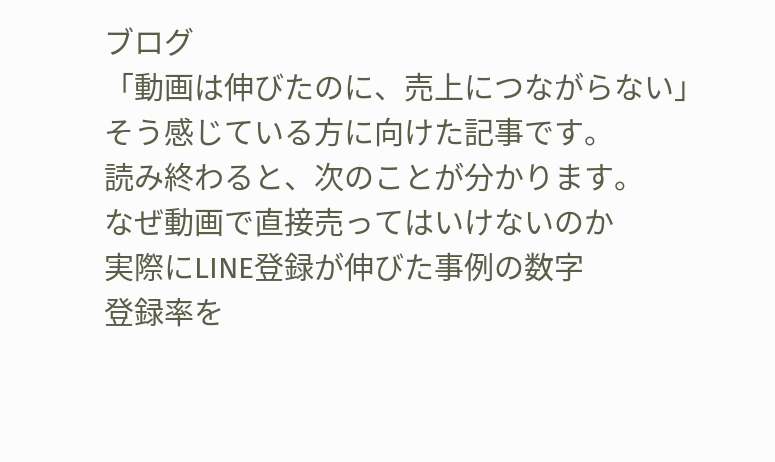ブログ
「動画は伸びたのに、売上につながらない」
そう感じている方に向けた記事です。
読み終わると、次のことが分かります。
なぜ動画で直接売ってはいけないのか
実際にLINE登録が伸びた事例の数字
登録率を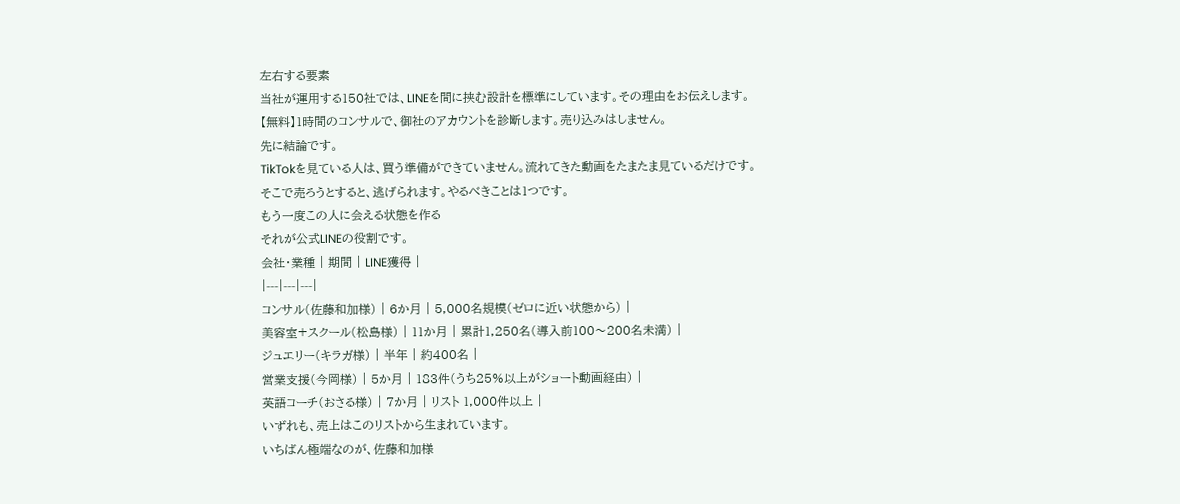左右する要素
当社が運用する150社では、LINEを間に挟む設計を標準にしています。その理由をお伝えします。
【無料】1時間のコンサルで、御社のアカウントを診断します。売り込みはしません。
先に結論です。
TikTokを見ている人は、買う準備ができていません。流れてきた動画をたまたま見ているだけです。
そこで売ろうとすると、逃げられます。やるべきことは1つです。
もう一度この人に会える状態を作る
それが公式LINEの役割です。
会社・業種 | 期間 | LINE獲得 |
|---|---|---|
コンサル(佐藤和加様) | 6か月 | 5,000名規模(ゼロに近い状態から) |
美容室+スクール(松島様) | 11か月 | 累計1,250名(導入前100〜200名未満) |
ジュエリー(キラガ様) | 半年 | 約400名 |
営業支援(今岡様) | 5か月 | 183件(うち25%以上がショート動画経由) |
英語コーチ(おさる様) | 7か月 | リスト 1,000件以上 |
いずれも、売上はこのリストから生まれています。
いちばん極端なのが、佐藤和加様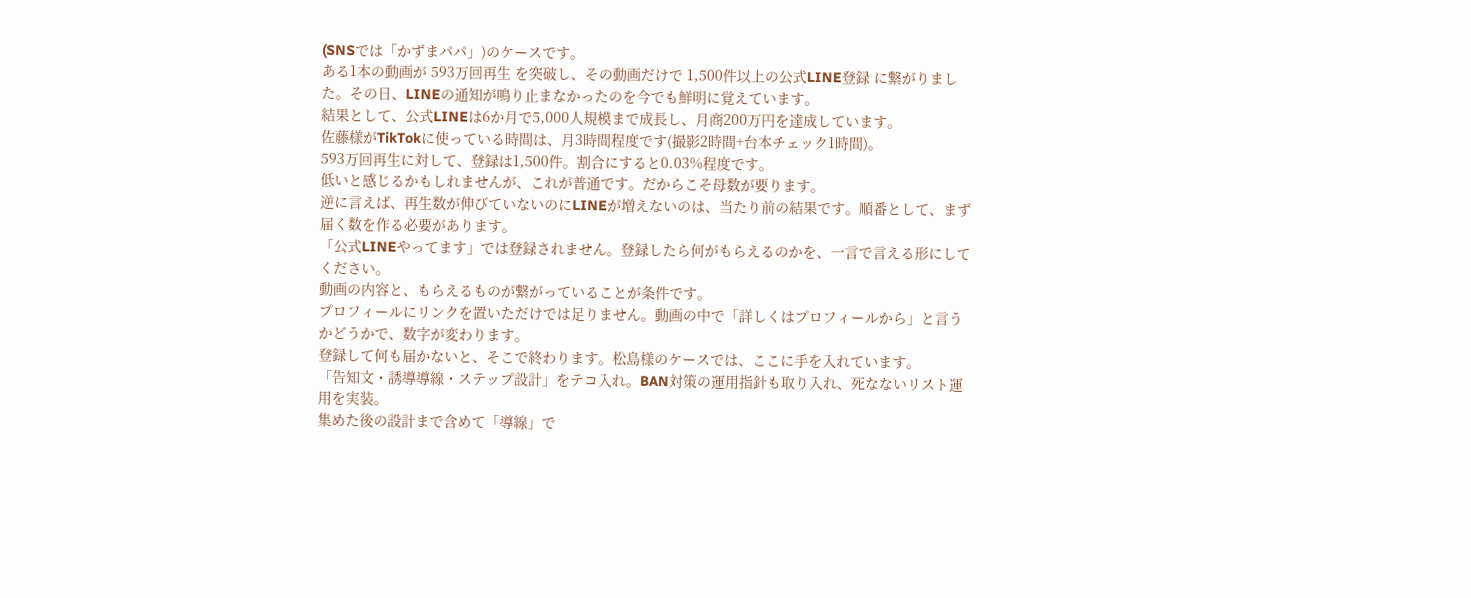(SNSでは「かずまパパ」)のケースです。
ある1本の動画が 593万回再生 を突破し、その動画だけで 1,500件以上の公式LINE登録 に繋がりました。その日、LINEの通知が鳴り止まなかったのを今でも鮮明に覚えています。
結果として、公式LINEは6か月で5,000人規模まで成長し、月商200万円を達成しています。
佐藤様がTikTokに使っている時間は、月3時間程度です(撮影2時間+台本チェック1時間)。
593万回再生に対して、登録は1,500件。割合にすると0.03%程度です。
低いと感じるかもしれませんが、これが普通です。だからこそ母数が要ります。
逆に言えば、再生数が伸びていないのにLINEが増えないのは、当たり前の結果です。順番として、まず届く数を作る必要があります。
「公式LINEやってます」では登録されません。登録したら何がもらえるのかを、一言で言える形にしてください。
動画の内容と、もらえるものが繋がっていることが条件です。
プロフィールにリンクを置いただけでは足りません。動画の中で「詳しくはプロフィールから」と言うかどうかで、数字が変わります。
登録して何も届かないと、そこで終わります。松島様のケースでは、ここに手を入れています。
「告知文・誘導導線・ステップ設計」をテコ入れ。BAN対策の運用指針も取り入れ、死なないリスト運用を実装。
集めた後の設計まで含めて「導線」で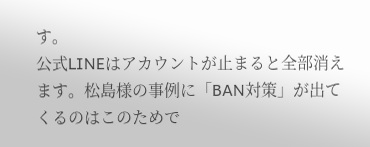す。
公式LINEはアカウントが止まると全部消えます。松島様の事例に「BAN対策」が出てくるのはこのためで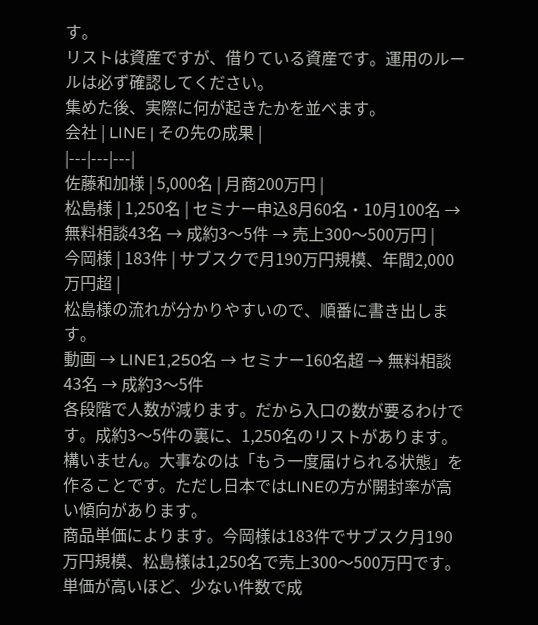す。
リストは資産ですが、借りている資産です。運用のルールは必ず確認してください。
集めた後、実際に何が起きたかを並べます。
会社 | LINE | その先の成果 |
|---|---|---|
佐藤和加様 | 5,000名 | 月商200万円 |
松島様 | 1,250名 | セミナー申込8月60名・10月100名 → 無料相談43名 → 成約3〜5件 → 売上300〜500万円 |
今岡様 | 183件 | サブスクで月190万円規模、年間2,000万円超 |
松島様の流れが分かりやすいので、順番に書き出します。
動画 → LINE1,250名 → セミナー160名超 → 無料相談43名 → 成約3〜5件
各段階で人数が減ります。だから入口の数が要るわけです。成約3〜5件の裏に、1,250名のリストがあります。
構いません。大事なのは「もう一度届けられる状態」を作ることです。ただし日本ではLINEの方が開封率が高い傾向があります。
商品単価によります。今岡様は183件でサブスク月190万円規模、松島様は1,250名で売上300〜500万円です。単価が高いほど、少ない件数で成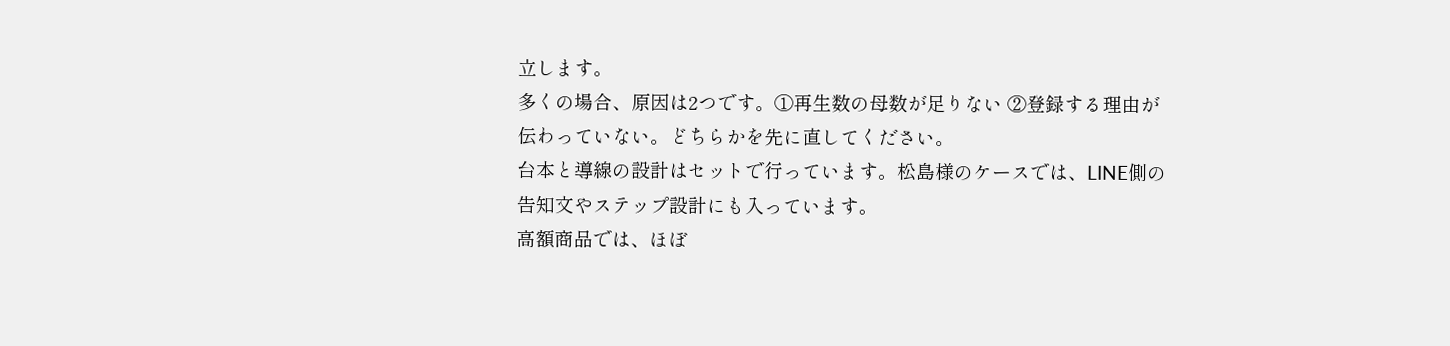立します。
多くの場合、原因は2つです。①再生数の母数が足りない ②登録する理由が伝わっていない。どちらかを先に直してください。
台本と導線の設計はセットで行っています。松島様のケースでは、LINE側の告知文やステップ設計にも入っています。
高額商品では、ほぼ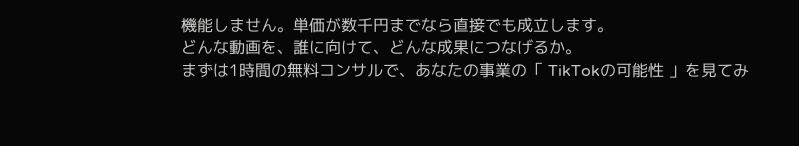機能しません。単価が数千円までなら直接でも成立します。
どんな動画を、誰に向けて、どんな成果につなげるか。
まずは1時間の無料コンサルで、あなたの事業の「 TikTokの可能性 」を見てみ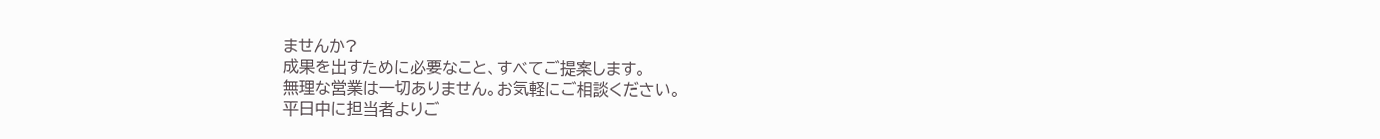ませんか?
成果を出すために必要なこと、すべてご提案します。
無理な営業は一切ありません。お気軽にご相談ください。
平日中に担当者よりご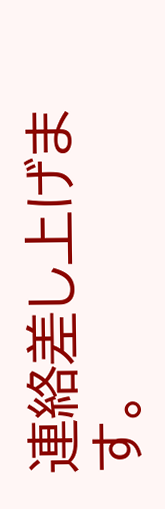連絡差し上げます。